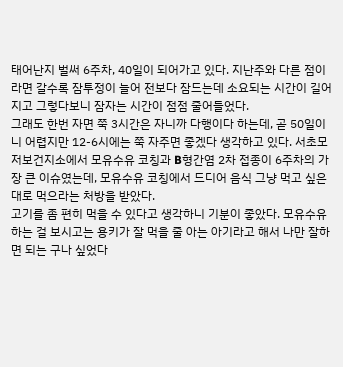태어난지 벌써 6주차, 40일이 되어가고 있다. 지난주와 다른 점이라면 갈수록 잠투정이 늘어 전보다 잠드는데 소요되는 시간이 길어지고 그렇다보니 잠자는 시간이 점점 줄어들었다.
그래도 한번 자면 쭉 3시간은 자니까 다행이다 하는데, 곧 50일이니 어렵지만 12-6시에는 쭉 자주면 좋겠다 생각하고 있다. 서초모저보건지소에서 모유수유 코칭과 B형간염 2차 접종이 6주차의 가장 큰 이슈였는데, 모유수유 코칭에서 드디어 음식 그냥 먹고 싶은대로 먹으라는 처방을 받았다.
고기를 좀 편히 먹을 수 있다고 생각하니 기분이 좋았다. 모유수유하는 걸 보시고는 용키가 잘 먹을 줄 아는 아기라고 해서 나만 잘하면 되는 구나 싶었다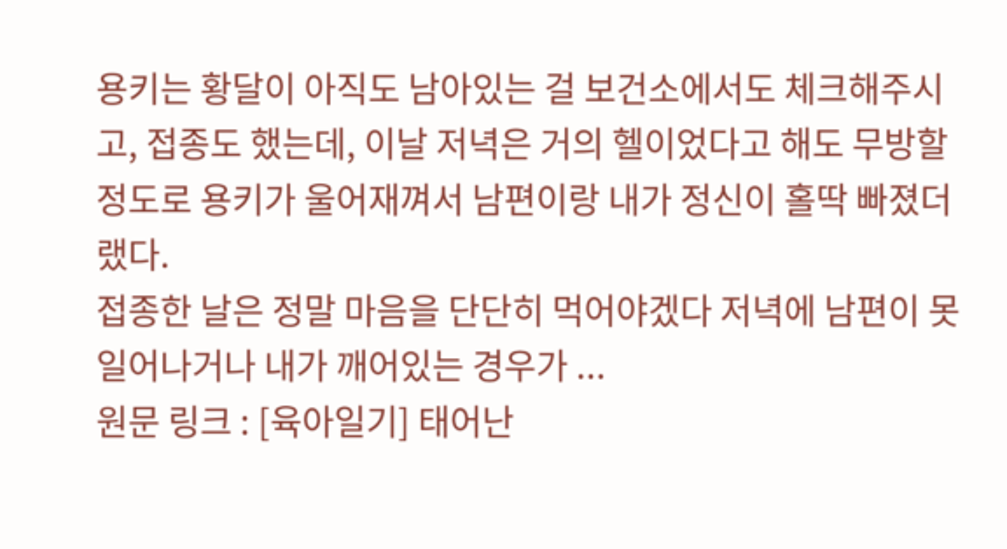용키는 황달이 아직도 남아있는 걸 보건소에서도 체크해주시고, 접종도 했는데, 이날 저녁은 거의 헬이었다고 해도 무방할 정도로 용키가 울어재껴서 남편이랑 내가 정신이 홀딱 빠졌더랬다.
접종한 날은 정말 마음을 단단히 먹어야겠다 저녁에 남편이 못일어나거나 내가 깨어있는 경우가 ...
원문 링크 : [육아일기] 태어난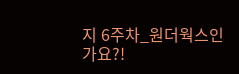지 6주차_원더웍스인가요?!